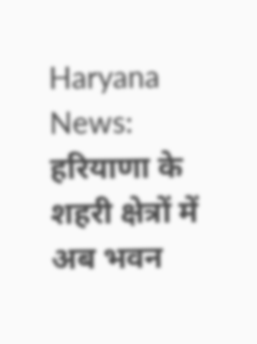Haryana News: हरियाणा के शहरी क्षेत्रों में अब भवन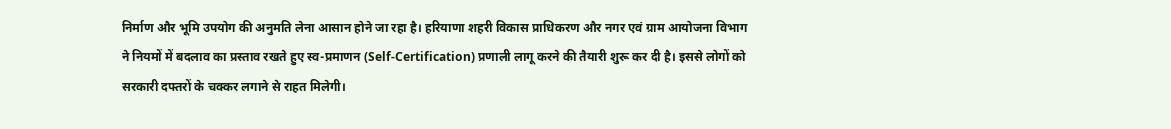निर्माण और भूमि उपयोग की अनुमति लेना आसान होने जा रहा है। हरियाणा शहरी विकास प्राधिकरण और नगर एवं ग्राम आयोजना विभाग ने नियमों में बदलाव का प्रस्ताव रखते हुए स्व-प्रमाणन (Self-Certification) प्रणाली लागू करने की तैयारी शुरू कर दी है। इससे लोगों को सरकारी दफ्तरों के चक्कर लगाने से राहत मिलेगी।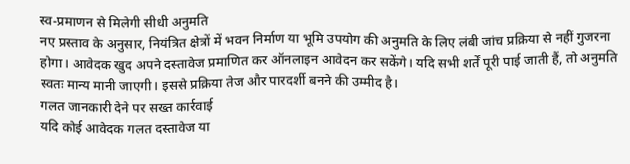स्व-प्रमाणन से मिलेगी सीधी अनुमति
नए प्रस्ताव के अनुसार, नियंत्रित क्षेत्रों में भवन निर्माण या भूमि उपयोग की अनुमति के लिए लंबी जांच प्रक्रिया से नहीं गुजरना होगा। आवेदक खुद अपने दस्तावेज प्रमाणित कर ऑनलाइन आवेदन कर सकेंगे। यदि सभी शर्तें पूरी पाई जाती हैं, तो अनुमति स्वतः मान्य मानी जाएगी। इससे प्रक्रिया तेज और पारदर्शी बनने की उम्मीद है।
गलत जानकारी देने पर सख्त कार्रवाई
यदि कोई आवेदक गलत दस्तावेज या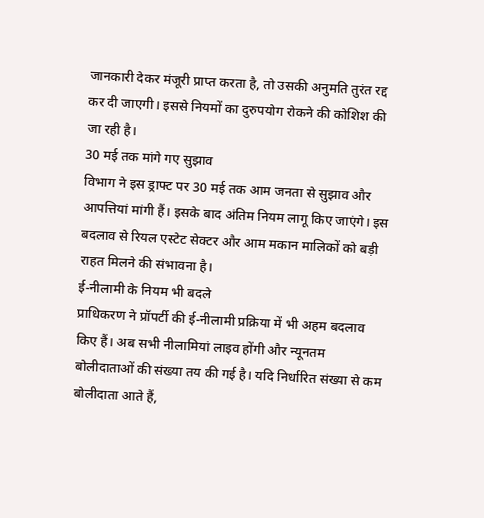जानकारी देकर मंजूरी प्राप्त करता है, तो उसकी अनुमति तुरंत रद्द कर दी जाएगी। इससे नियमों का दुरुपयोग रोकने की कोशिश की जा रही है।
30 मई तक मांगे गए सुझाव
विभाग ने इस ड्राफ्ट पर 30 मई तक आम जनता से सुझाव और आपत्तियां मांगी हैं। इसके बाद अंतिम नियम लागू किए जाएंगे। इस बदलाव से रियल एस्टेट सेक्टर और आम मकान मालिकों को बड़ी राहत मिलने की संभावना है।
ई-नीलामी के नियम भी बदले
प्राधिकरण ने प्रॉपर्टी की ई-नीलामी प्रक्रिया में भी अहम बदलाव किए हैं। अब सभी नीलामियां लाइव होंगी और न्यूनतम बोलीदाताओं की संख्या तय की गई है। यदि निर्धारित संख्या से कम बोलीदाता आते हैं,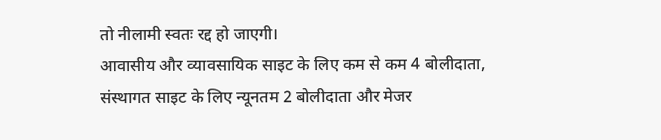तो नीलामी स्वतः रद्द हो जाएगी।
आवासीय और व्यावसायिक साइट के लिए कम से कम 4 बोलीदाता, संस्थागत साइट के लिए न्यूनतम 2 बोलीदाता और मेजर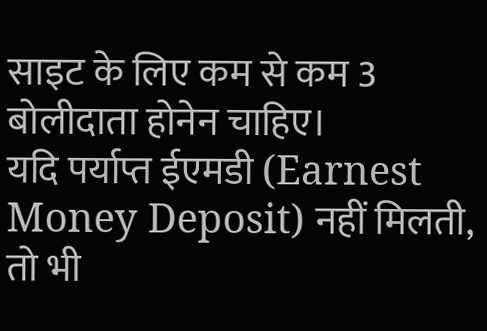साइट के लिए कम से कम 3 बोलीदाता होनेन चाहिए।
यदि पर्याप्त ईएमडी (Earnest Money Deposit) नहीं मिलती, तो भी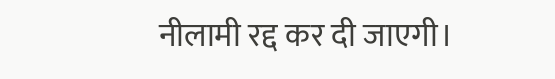नीलामी रद्द कर दी जाएगी।